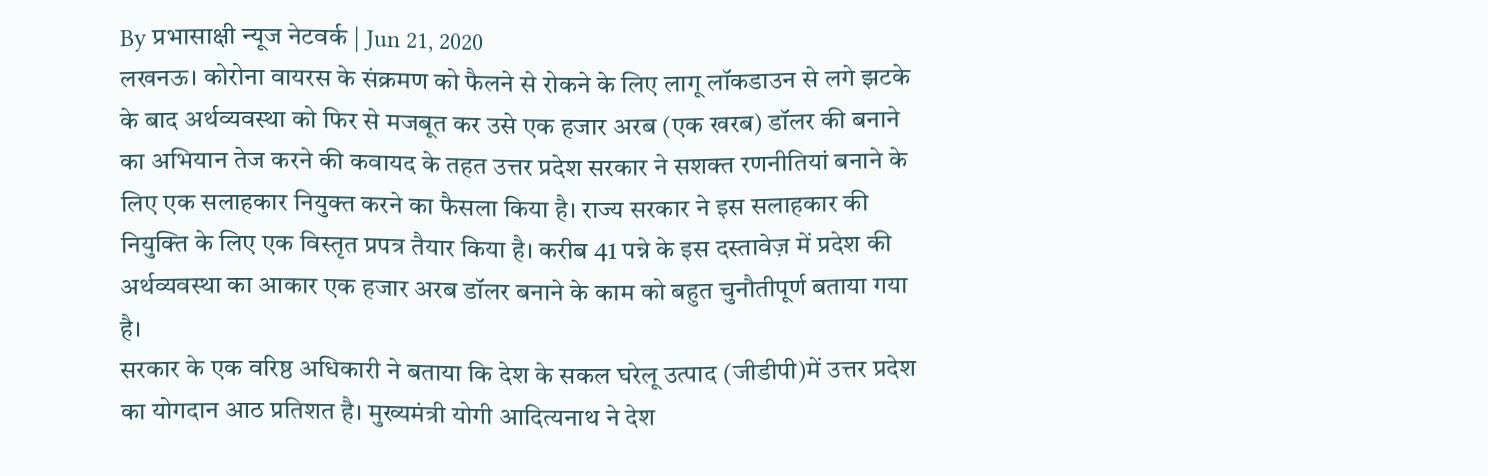By प्रभासाक्षी न्यूज नेटवर्क | Jun 21, 2020
लखनऊ। कोरोना वायरस के संक्रमण को फैलने से रोकने के लिए लागू लॉकडाउन से लगे झटके के बाद अर्थव्यवस्था को फिर से मजबूत कर उसे एक हजार अरब (एक खरब) डॉलर की बनाने का अभियान तेज करने की कवायद के तहत उत्तर प्रदेश सरकार ने सशक्त रणनीतियां बनाने के लिए एक सलाहकार नियुक्त करने का फैसला किया है। राज्य सरकार ने इस सलाहकार की नियुक्ति के लिए एक विस्तृत प्रपत्र तैयार किया है। करीब 41 पन्ने के इस दस्तावेज़ में प्रदेश की अर्थव्यवस्था का आकार एक हजार अरब डॉलर बनाने के काम को बहुत चुनौतीपूर्ण बताया गया है।
सरकार के एक वरिष्ठ अधिकारी ने बताया कि देश के सकल घरेलू उत्पाद (जीडीपी)में उत्तर प्रदेश का योगदान आठ प्रतिशत है। मुख्यमंत्री योगी आदित्यनाथ ने देश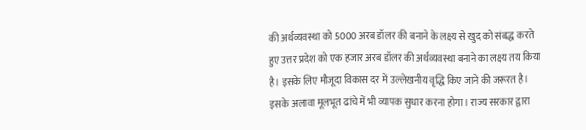की अर्थव्यवस्था को 5000 अरब डॉलर की बनाने के लक्ष्य से खुद को संबद्ध करते हुए उत्तर प्रदेश को एक हजार अरब डॉलर की अर्थव्यवस्था बनाने का लक्ष्य तय किया है। इसके लिए मौजूदा विकास दर में उल्लेखनीय वृद्धि किए जाने की जरूरत है। इसके अलावा मूलभूत ढांचे में भी व्यापक सुधार करना होगा। राज्य सरकार द्वारा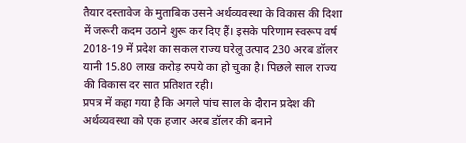तैयार दस्तावेज के मुताबिक उसने अर्थव्यवस्था के विकास की दिशा में जरूरी कदम उठाने शुरू कर दिए हैं। इसके परिणाम स्वरूप वर्ष 2018-19 में प्रदेश का सकल राज्य घरेलू उत्पाद 230 अरब डॉलर यानी 15.80 लाख करोड़ रुपये का हो चुका है। पिछले साल राज्य की विकास दर सात प्रतिशत रही।
प्रपत्र में कहा गया है कि अगले पांच साल के दौरान प्रदेश की अर्थव्यवस्था को एक हजार अरब डॉलर की बनाने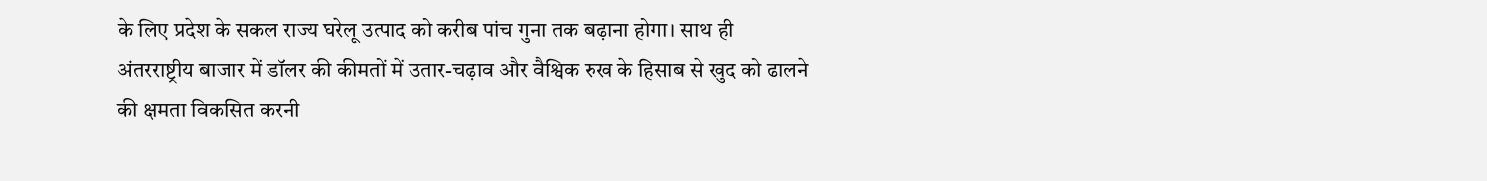के लिए प्रदेश के सकल राज्य घरेलू उत्पाद को करीब पांच गुना तक बढ़ाना होगा। साथ ही अंतरराष्ट्रीय बाजार में डॉलर की कीमतों में उतार-चढ़ाव और वैश्विक रुख के हिसाब से खुद को ढालने की क्षमता विकसित करनी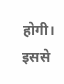होगी। इससे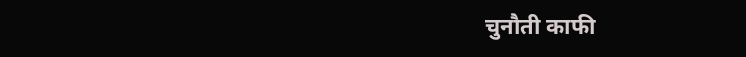चुनौती काफी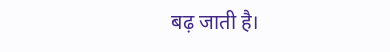बढ़ जाती है।